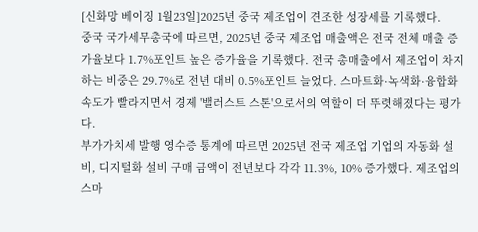[신화망 베이징 1월23일]2025년 중국 제조업이 견조한 성장세를 기록했다.
중국 국가세무총국에 따르면, 2025년 중국 제조업 매출액은 전국 전체 매출 증가율보다 1.7%포인트 높은 증가율을 기록했다. 전국 총매출에서 제조업이 차지하는 비중은 29.7%로 전년 대비 0.5%포인트 늘었다. 스마트화·녹색화·융합화 속도가 빨라지면서 경제 '밸러스트 스톤'으로서의 역할이 더 뚜렷해졌다는 평가다.
부가가치세 발행 영수증 통계에 따르면 2025년 전국 제조업 기업의 자동화 설비, 디지털화 설비 구매 금액이 전년보다 각각 11.3%, 10% 증가했다. 제조업의 스마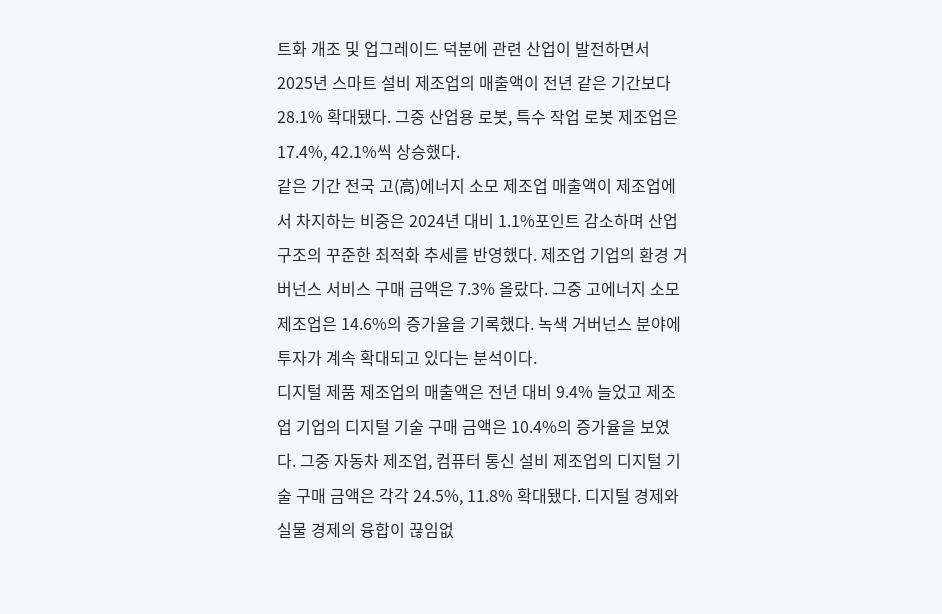트화 개조 및 업그레이드 덕분에 관련 산업이 발전하면서 2025년 스마트 설비 제조업의 매출액이 전년 같은 기간보다 28.1% 확대됐다. 그중 산업용 로봇, 특수 작업 로봇 제조업은 17.4%, 42.1%씩 상승했다.
같은 기간 전국 고(高)에너지 소모 제조업 매출액이 제조업에서 차지하는 비중은 2024년 대비 1.1%포인트 감소하며 산업 구조의 꾸준한 최적화 추세를 반영했다. 제조업 기업의 환경 거버넌스 서비스 구매 금액은 7.3% 올랐다. 그중 고에너지 소모 제조업은 14.6%의 증가율을 기록했다. 녹색 거버넌스 분야에 투자가 계속 확대되고 있다는 분석이다.
디지털 제품 제조업의 매출액은 전년 대비 9.4% 늘었고 제조업 기업의 디지털 기술 구매 금액은 10.4%의 증가율을 보였다. 그중 자동차 제조업, 컴퓨터 통신 설비 제조업의 디지털 기술 구매 금액은 각각 24.5%, 11.8% 확대됐다. 디지털 경제와 실물 경제의 융합이 끊임없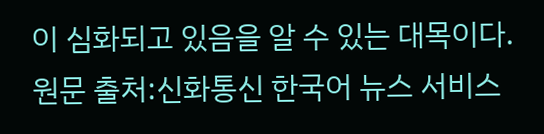이 심화되고 있음을 알 수 있는 대목이다.
원문 출처:신화통신 한국어 뉴스 서비스